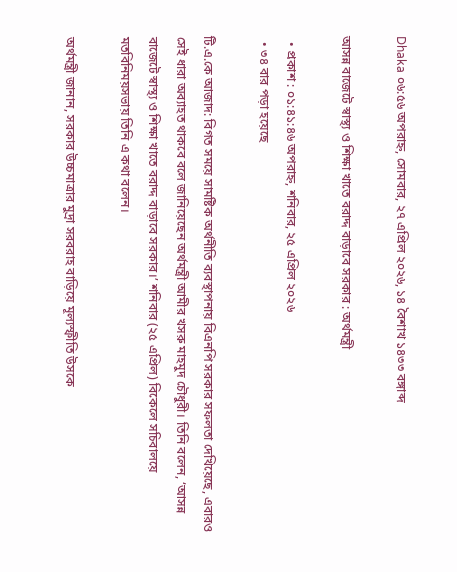Dhaka ০৬:৫৬ অপরাহ্ন, সোমবার, ২৭ এপ্রিল ২০২৬, ১৪ বৈশাখ ১৪৩৩ বঙ্গাব্দ

আসন্ন বাজেটে স্বাস্থ্য ও শিক্ষা খাতে বরাদ্দ বাড়াবে সরকার : অর্থমন্ত্রী

  • প্রকাশ : ০১:৪১:৪৬ অপরাহ্ন, শনিবার, ২৫ এপ্রিল ২০২৬
  • ৩৪ বার পড়া হয়েছে

টি.এ.কে আজাদ: বিগত সময়ে সামষ্টিক অর্থনীতি ব্যবস্থাপনায় বিএনপি সরকার সফলতা দেখিয়েছে, এবারও সেই ধারা অব্যাহত থাকবে বলে জানিয়েছেন অর্থমন্ত্রী আমীর খসরু মাহমুদ চৌধুরী। তিনি বলেন, ‘আসন্ন বাজেটে স্বাস্থ্য ও শিক্ষা খাতে বরাদ্দ বাড়াবে সরকার।’ শনিবার (২৫ এপ্রিল) বিকেলে সচিবালয়ে মতবিনিময়সভায় তিনি এ কথা বলেন।

অর্থমন্ত্রী জানান, সরকার উচ্চমাত্রার মুদ্রা সরবরাহ বাড়িয়ে মূল্যস্ফীতি উসকে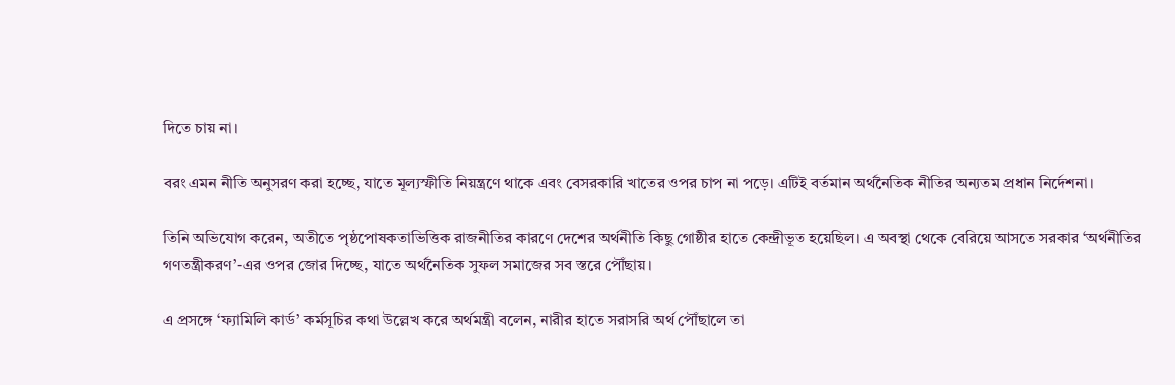দিতে চায় না।

বরং এমন নীতি অনুসরণ করা হচ্ছে, যাতে মূল্যস্ফীতি নিয়ন্ত্রণে থাকে এবং বেসরকারি খাতের ওপর চাপ না পড়ে। এটিই বর্তমান অর্থনৈতিক নীতির অন্যতম প্রধান নির্দেশনা।

তিনি অভিযোগ করেন, অতীতে পৃষ্ঠপোষকতাভিত্তিক রাজনীতির কারণে দেশের অর্থনীতি কিছু গোষ্ঠীর হাতে কেন্দ্রীভূত হয়েছিল। এ অবস্থা থেকে বেরিয়ে আসতে সরকার ‘অর্থনীতির গণতন্ত্রীকরণ’-এর ওপর জোর দিচ্ছে, যাতে অর্থনৈতিক সুফল সমাজের সব স্তরে পৌঁছায়।

এ প্রসঙ্গে ‘ফ্যামিলি কার্ড’ কর্মসূচির কথা উল্লেখ করে অর্থমন্ত্রী বলেন, নারীর হাতে সরাসরি অর্থ পৌঁছালে তা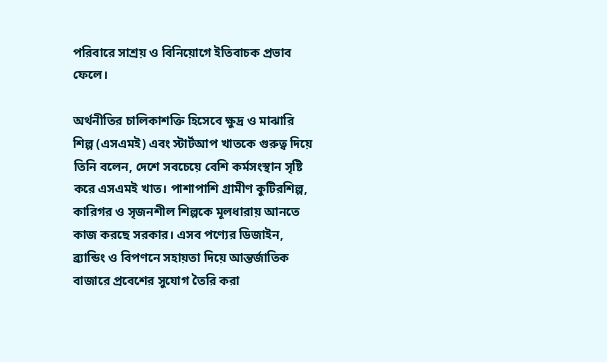পরিবারে সাশ্রয় ও বিনিয়োগে ইতিবাচক প্রভাব ফেলে।

অর্থনীতির চালিকাশক্তি হিসেবে ক্ষুদ্র ও মাঝারি শিল্প (এসএমই) এবং স্টার্টআপ খাতকে গুরুত্ব দিয়ে তিনি বলেন, দেশে সবচেয়ে বেশি কর্মসংস্থান সৃষ্টি করে এসএমই খাত। পাশাপাশি গ্রামীণ কুটিরশিল্প, কারিগর ও সৃজনশীল শিল্পকে মূলধারায় আনতে কাজ করছে সরকার। এসব পণ্যের ডিজাইন, ব্র্যান্ডিং ও বিপণনে সহায়তা দিয়ে আন্তর্জাতিক বাজারে প্রবেশের সুযোগ তৈরি করা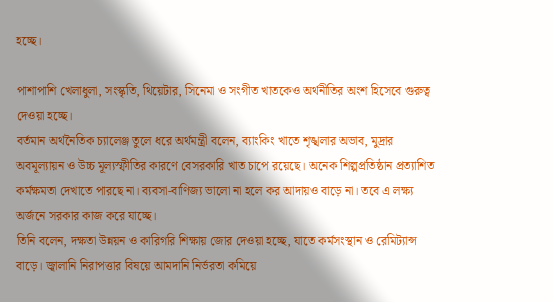হচ্ছে।

পাশাপাশি খেলাধুলা, সংস্কৃতি, থিয়েটার, সিনেমা ও সংগীত খাতকেও অর্থনীতির অংশ হিসেবে গুরুত্ব দেওয়া হচ্ছে।
বর্তমান অর্থনৈতিক চ্যালেঞ্জ তুলে ধরে অর্থমন্ত্রী বলেন, ব্যাংকিং খাতে শৃঙ্খলার অভাব, মুদ্রার অবমূল্যায়ন ও উচ্চ মূল্যস্ফীতির কারণে বেসরকারি খাত চাপে রয়েছে। অনেক শিল্পপ্রতিষ্ঠান প্রত্যাশিত কর্মক্ষমতা দেখাতে পারছে না। ব্যবসা-বাণিজ্য ভালো না হলে কর আদায়ও বাড়ে না। তবে এ লক্ষ্য অর্জনে সরকার কাজ করে যাচ্ছে।
তিনি বলেন, দক্ষতা উন্নয়ন ও কারিগরি শিক্ষায় জোর দেওয়া হচ্ছে, যাতে কর্মসংস্থান ও রেমিট্যান্স বাড়ে। জ্বালানি নিরাপত্তার বিষয়ে আমদানি নির্ভরতা কমিয়ে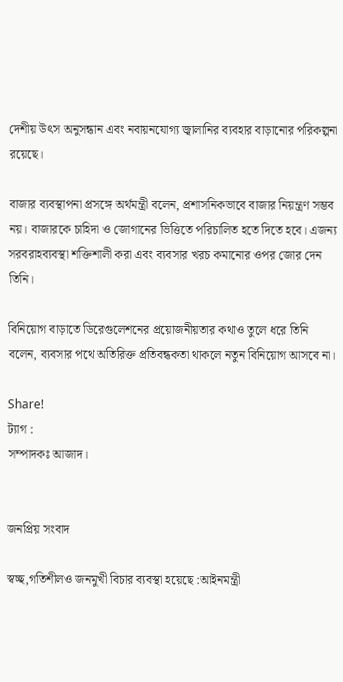দেশীয় উৎস অনুসন্ধান এবং নবায়নযোগ্য জ্বালানির ব্যবহার বাড়ানোর পরিকল্পনা রয়েছে।

বাজার ব্যবস্থাপনা প্রসঙ্গে অর্থমন্ত্রী বলেন, প্রশাসনিকভাবে বাজার নিয়ন্ত্রণ সম্ভব নয়। বাজারকে চাহিদা ও জোগানের ভিত্তিতে পরিচালিত হতে দিতে হবে। এজন্য সরবরাহব্যবস্থা শক্তিশালী করা এবং ব্যবসার খরচ কমানোর ওপর জোর দেন তিনি।

বিনিয়োগ বাড়াতে ডিরেগুলেশনের প্রয়োজনীয়তার কথাও তুলে ধরে তিনি বলেন, ব্যবসার পথে অতিরিক্ত প্রতিবন্ধকতা থাকলে নতুন বিনিয়োগ আসবে না।

Share!
ট্যাগ :
সম্পাদকঃ আজাদ।


জনপ্রিয় সংবাদ

স্বচ্ছ,গতিশীলও জনমুখী বিচার ব্যবস্থা হয়েছে :আইনমন্ত্রী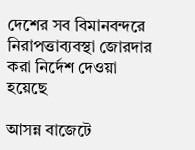দেশের সব বিমানবন্দরে নিরাপত্তাব্যবস্থা জোরদার করা নির্দেশ দেওয়া হয়েছে

আসন্ন বাজেটে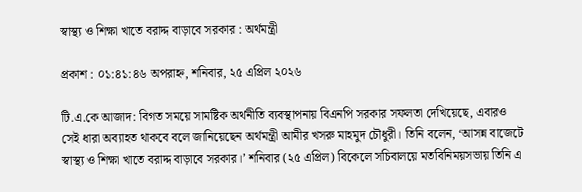স্বাস্থ্য ও শিক্ষা খাতে বরাদ্দ বাড়াবে সরকার : অর্থমন্ত্রী

প্রকাশ : ০১:৪১:৪৬ অপরাহ্ন, শনিবার, ২৫ এপ্রিল ২০২৬

টি.এ.কে আজাদ: বিগত সময়ে সামষ্টিক অর্থনীতি ব্যবস্থাপনায় বিএনপি সরকার সফলতা দেখিয়েছে, এবারও সেই ধারা অব্যাহত থাকবে বলে জানিয়েছেন অর্থমন্ত্রী আমীর খসরু মাহমুদ চৌধুরী। তিনি বলেন, ‘আসন্ন বাজেটে স্বাস্থ্য ও শিক্ষা খাতে বরাদ্দ বাড়াবে সরকার।’ শনিবার (২৫ এপ্রিল) বিকেলে সচিবালয়ে মতবিনিময়সভায় তিনি এ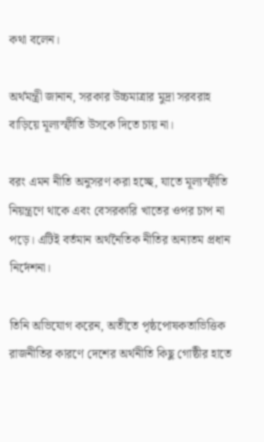কথা বলেন।

অর্থমন্ত্রী জানান, সরকার উচ্চমাত্রার মুদ্রা সরবরাহ বাড়িয়ে মূল্যস্ফীতি উসকে দিতে চায় না।

বরং এমন নীতি অনুসরণ করা হচ্ছে, যাতে মূল্যস্ফীতি নিয়ন্ত্রণে থাকে এবং বেসরকারি খাতের ওপর চাপ না পড়ে। এটিই বর্তমান অর্থনৈতিক নীতির অন্যতম প্রধান নির্দেশনা।

তিনি অভিযোগ করেন, অতীতে পৃষ্ঠপোষকতাভিত্তিক রাজনীতির কারণে দেশের অর্থনীতি কিছু গোষ্ঠীর হাতে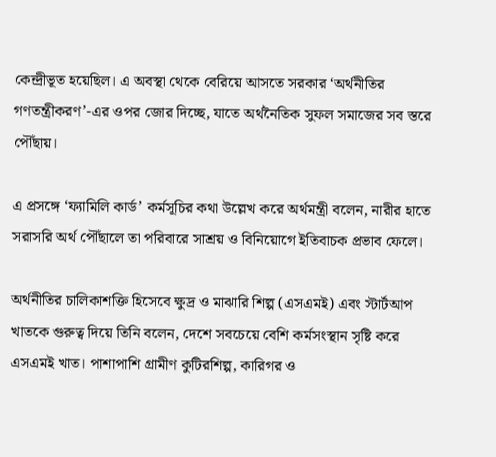কেন্দ্রীভূত হয়েছিল। এ অবস্থা থেকে বেরিয়ে আসতে সরকার ‘অর্থনীতির গণতন্ত্রীকরণ’-এর ওপর জোর দিচ্ছে, যাতে অর্থনৈতিক সুফল সমাজের সব স্তরে পৌঁছায়।

এ প্রসঙ্গে ‘ফ্যামিলি কার্ড’ কর্মসূচির কথা উল্লেখ করে অর্থমন্ত্রী বলেন, নারীর হাতে সরাসরি অর্থ পৌঁছালে তা পরিবারে সাশ্রয় ও বিনিয়োগে ইতিবাচক প্রভাব ফেলে।

অর্থনীতির চালিকাশক্তি হিসেবে ক্ষুদ্র ও মাঝারি শিল্প (এসএমই) এবং স্টার্টআপ খাতকে গুরুত্ব দিয়ে তিনি বলেন, দেশে সবচেয়ে বেশি কর্মসংস্থান সৃষ্টি করে এসএমই খাত। পাশাপাশি গ্রামীণ কুটিরশিল্প, কারিগর ও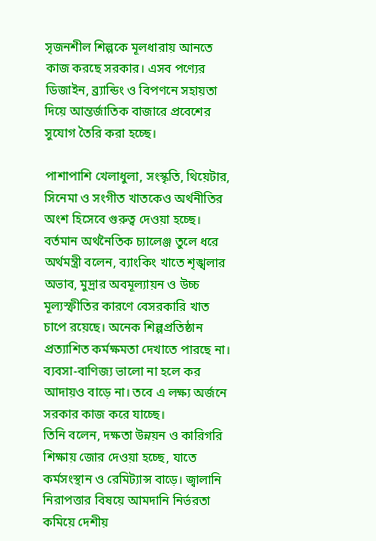সৃজনশীল শিল্পকে মূলধারায় আনতে কাজ করছে সরকার। এসব পণ্যের ডিজাইন, ব্র্যান্ডিং ও বিপণনে সহায়তা দিয়ে আন্তর্জাতিক বাজারে প্রবেশের সুযোগ তৈরি করা হচ্ছে।

পাশাপাশি খেলাধুলা, সংস্কৃতি, থিয়েটার, সিনেমা ও সংগীত খাতকেও অর্থনীতির অংশ হিসেবে গুরুত্ব দেওয়া হচ্ছে।
বর্তমান অর্থনৈতিক চ্যালেঞ্জ তুলে ধরে অর্থমন্ত্রী বলেন, ব্যাংকিং খাতে শৃঙ্খলার অভাব, মুদ্রার অবমূল্যায়ন ও উচ্চ মূল্যস্ফীতির কারণে বেসরকারি খাত চাপে রয়েছে। অনেক শিল্পপ্রতিষ্ঠান প্রত্যাশিত কর্মক্ষমতা দেখাতে পারছে না। ব্যবসা-বাণিজ্য ভালো না হলে কর আদায়ও বাড়ে না। তবে এ লক্ষ্য অর্জনে সরকার কাজ করে যাচ্ছে।
তিনি বলেন, দক্ষতা উন্নয়ন ও কারিগরি শিক্ষায় জোর দেওয়া হচ্ছে, যাতে কর্মসংস্থান ও রেমিট্যান্স বাড়ে। জ্বালানি নিরাপত্তার বিষয়ে আমদানি নির্ভরতা কমিয়ে দেশীয়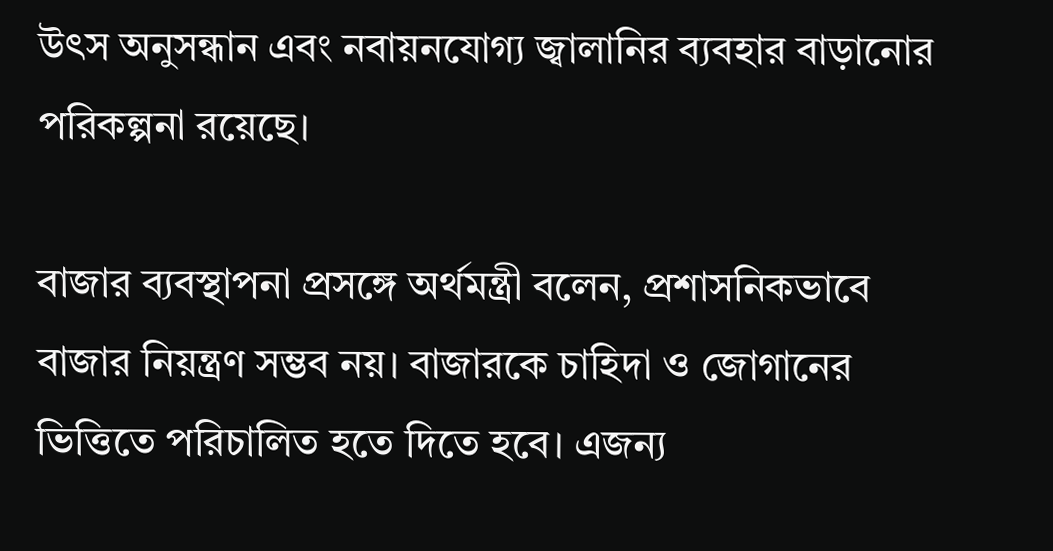উৎস অনুসন্ধান এবং নবায়নযোগ্য জ্বালানির ব্যবহার বাড়ানোর পরিকল্পনা রয়েছে।

বাজার ব্যবস্থাপনা প্রসঙ্গে অর্থমন্ত্রী বলেন, প্রশাসনিকভাবে বাজার নিয়ন্ত্রণ সম্ভব নয়। বাজারকে চাহিদা ও জোগানের ভিত্তিতে পরিচালিত হতে দিতে হবে। এজন্য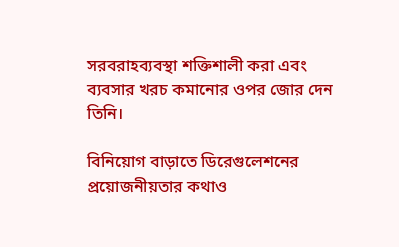সরবরাহব্যবস্থা শক্তিশালী করা এবং ব্যবসার খরচ কমানোর ওপর জোর দেন তিনি।

বিনিয়োগ বাড়াতে ডিরেগুলেশনের প্রয়োজনীয়তার কথাও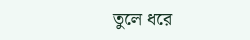তুলে ধরে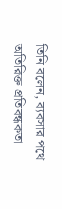তিনি বলেন, ব্যবসার পথে অতিরিক্ত প্রতিবন্ধকতা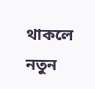থাকলে নতুন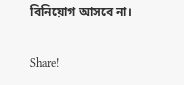বিনিয়োগ আসবে না।

Share!